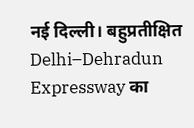नई दिल्ली। बहुप्रतीक्षित Delhi–Dehradun Expressway का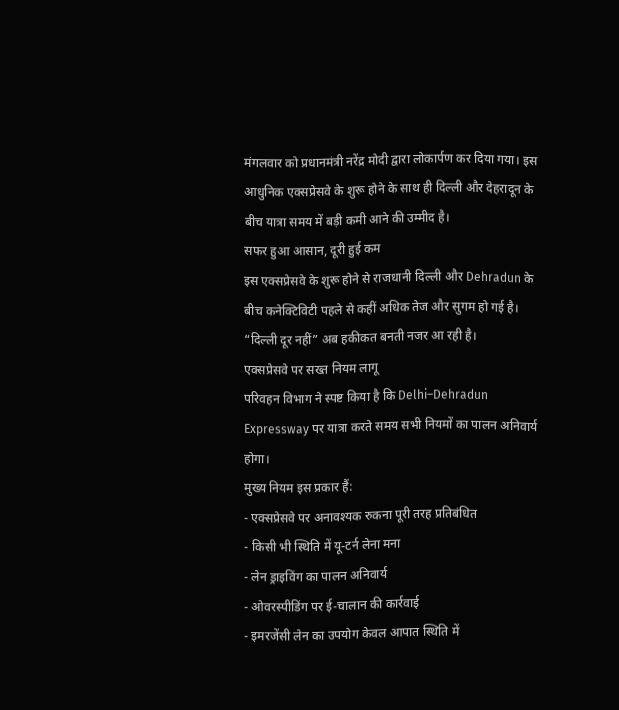मंगलवार को प्रधानमंत्री नरेंद्र मोदी द्वारा लोकार्पण कर दिया गया। इस आधुनिक एक्सप्रेसवे के शुरू होने के साथ ही दिल्ली और देहरादून के बीच यात्रा समय में बड़ी कमी आने की उम्मीद है।
सफर हुआ आसान, दूरी हुई कम
इस एक्सप्रेसवे के शुरू होने से राजधानी दिल्ली और Dehradun के बीच कनेक्टिविटी पहले से कहीं अधिक तेज और सुगम हो गई है। “दिल्ली दूर नहीं” अब हकीकत बनती नजर आ रही है।
एक्सप्रेसवे पर सख्त नियम लागू
परिवहन विभाग ने स्पष्ट किया है कि Delhi–Dehradun Expressway पर यात्रा करते समय सभी नियमों का पालन अनिवार्य होगा।
मुख्य नियम इस प्रकार हैं:
- एक्सप्रेसवे पर अनावश्यक रुकना पूरी तरह प्रतिबंधित
- किसी भी स्थिति में यू-टर्न लेना मना
- लेन ड्राइविंग का पालन अनिवार्य
- ओवरस्पीडिंग पर ई-चालान की कार्रवाई
- इमरजेंसी लेन का उपयोग केवल आपात स्थिति में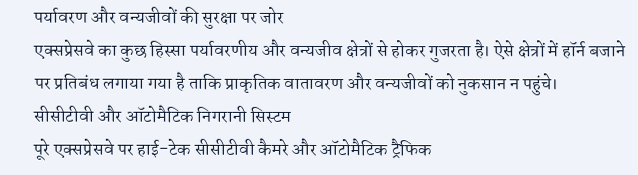पर्यावरण और वन्यजीवों की सुरक्षा पर जोर
एक्सप्रेसवे का कुछ हिस्सा पर्यावरणीय और वन्यजीव क्षेत्रों से होकर गुजरता है। ऐसे क्षेत्रों में हॉर्न बजाने पर प्रतिबंध लगाया गया है ताकि प्राकृतिक वातावरण और वन्यजीवों को नुकसान न पहुंचे।
सीसीटीवी और ऑटोमैटिक निगरानी सिस्टम
पूरे एक्सप्रेसवे पर हाई-टेक सीसीटीवी कैमरे और ऑटोमैटिक ट्रैफिक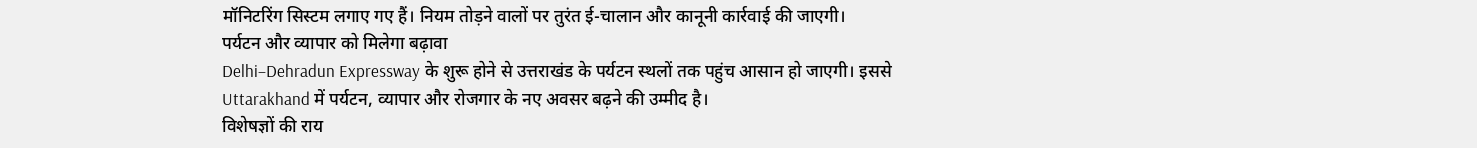मॉनिटरिंग सिस्टम लगाए गए हैं। नियम तोड़ने वालों पर तुरंत ई-चालान और कानूनी कार्रवाई की जाएगी।
पर्यटन और व्यापार को मिलेगा बढ़ावा
Delhi–Dehradun Expressway के शुरू होने से उत्तराखंड के पर्यटन स्थलों तक पहुंच आसान हो जाएगी। इससे Uttarakhand में पर्यटन, व्यापार और रोजगार के नए अवसर बढ़ने की उम्मीद है।
विशेषज्ञों की राय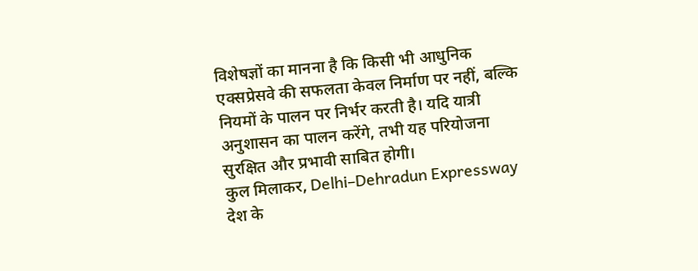विशेषज्ञों का मानना है कि किसी भी आधुनिक एक्सप्रेसवे की सफलता केवल निर्माण पर नहीं, बल्कि नियमों के पालन पर निर्भर करती है। यदि यात्री अनुशासन का पालन करेंगे, तभी यह परियोजना सुरक्षित और प्रभावी साबित होगी।
कुल मिलाकर, Delhi–Dehradun Expressway देश के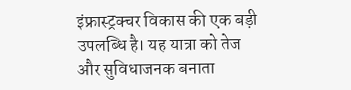इंफ्रास्ट्रक्चर विकास की एक बड़ी उपलब्धि है। यह यात्रा को तेज और सुविधाजनक बनाता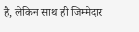है, लेकिन साथ ही जिम्मेदार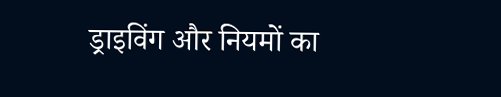ड्राइविंग और नियमों का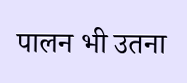पालन भी उतना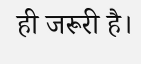ही जरूरी है।